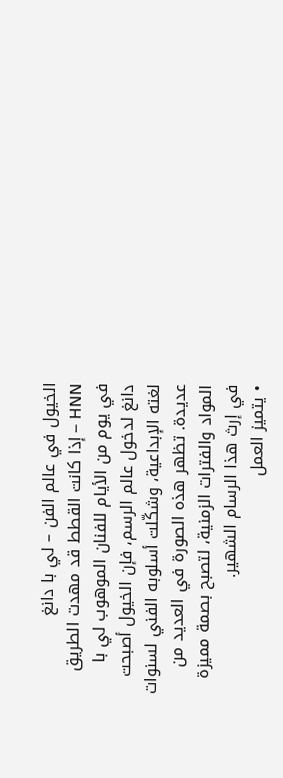الخيول في عالم الفن – لي با دانغ
HNN – إذا كانت القطط قد مهدت الطريق في يوم من الأيام للفنان الموهوب لي با دانغ لدخول عالم الرسم، فإن الخيول أصبحت لغته الإبداعية، وشكّلت أسلوبه الفني لسنوات عديدة. تظهر هذه الصورة في العديد من المواد والفترات الزمنية، لتصبح بصمة مميزة في إرث هذا الرسام الشهير.
• يتميز العمل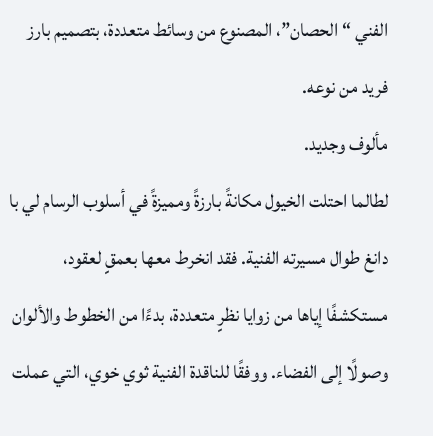الفني “الحصان”، المصنوع من وسائط متعددة، بتصميم بارز فريد من نوعه.
مألوف وجديد.
لطالما احتلت الخيول مكانةً بارزةً ومميزةً في أسلوب الرسام لي با دانغ طوال مسيرته الفنية. فقد انخرط معها بعمقٍ لعقود، مستكشفًا إياها من زوايا نظرٍ متعددة، بدءًا من الخطوط والألوان وصولًا إلى الفضاء. ووفقًا للناقدة الفنية ثوي خوي، التي عملت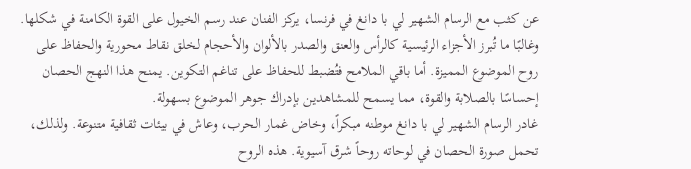عن كثب مع الرسام الشهير لي با دانغ في فرنسا، يركز الفنان عند رسم الخيول على القوة الكامنة في شكلها. وغالبًا ما تُبرز الأجزاء الرئيسية كالرأس والعنق والصدر بالألوان والأحجام لخلق نقاط محورية والحفاظ على روح الموضوع المميزة. أما باقي الملامح فتُضبط للحفاظ على تناغم التكوين. يمنح هذا النهج الحصان إحساسًا بالصلابة والقوة، مما يسمح للمشاهدين بإدراك جوهر الموضوع بسهولة.
غادر الرسام الشهير لي با دانغ موطنه مبكراً، وخاض غمار الحرب، وعاش في بيئات ثقافية متنوعة. ولذلك، تحمل صورة الحصان في لوحاته روحاً شرق آسيوية. هذه الروح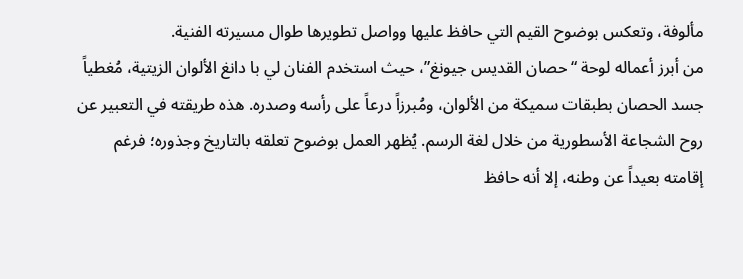مألوفة، وتعكس بوضوح القيم التي حافظ عليها وواصل تطويرها طوال مسيرته الفنية.
من أبرز أعماله لوحة “حصان القديس جيونغ”، حيث استخدم الفنان لي با دانغ الألوان الزيتية، مُغطياً جسد الحصان بطبقات سميكة من الألوان، ومُبرزاً درعاً على رأسه وصدره. هذه طريقته في التعبير عن روح الشجاعة الأسطورية من خلال لغة الرسم. يُظهر العمل بوضوح تعلقه بالتاريخ وجذوره؛ فرغم إقامته بعيداً عن وطنه، إلا أنه حافظ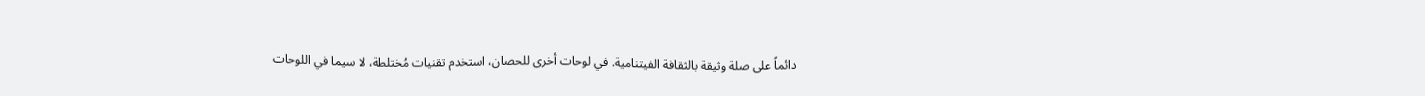دائماً على صلة وثيقة بالثقافة الفيتنامية. في لوحات أخرى للحصان، استخدم تقنيات مُختلطة، لا سيما في اللوحات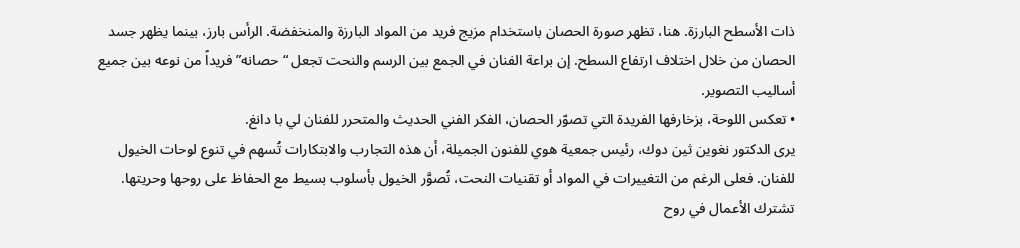ذات الأسطح البارزة. هنا، تظهر صورة الحصان باستخدام مزيج فريد من المواد البارزة والمنخفضة. الرأس بارز، بينما يظهر جسد الحصان من خلال اختلاف ارتفاع السطح. إن براعة الفنان في الجمع بين الرسم والنحت تجعل “حصانه” فريداً من نوعه بين جميع أساليب التصوير.
• تعكس اللوحة، بزخارفها الفريدة التي تصوّر الحصان، الفكر الفني الحديث والمتحرر للفنان لي با دانغ.
يرى الدكتور نغوين ثين دوك، رئيس جمعية هوي للفنون الجميلة، أن هذه التجارب والابتكارات تُسهم في تنوع لوحات الخيول للفنان. فعلى الرغم من التغييرات في المواد أو تقنيات النحت، تُصوَّر الخيول بأسلوب بسيط مع الحفاظ على روحها وحريتها. تشترك الأعمال في روح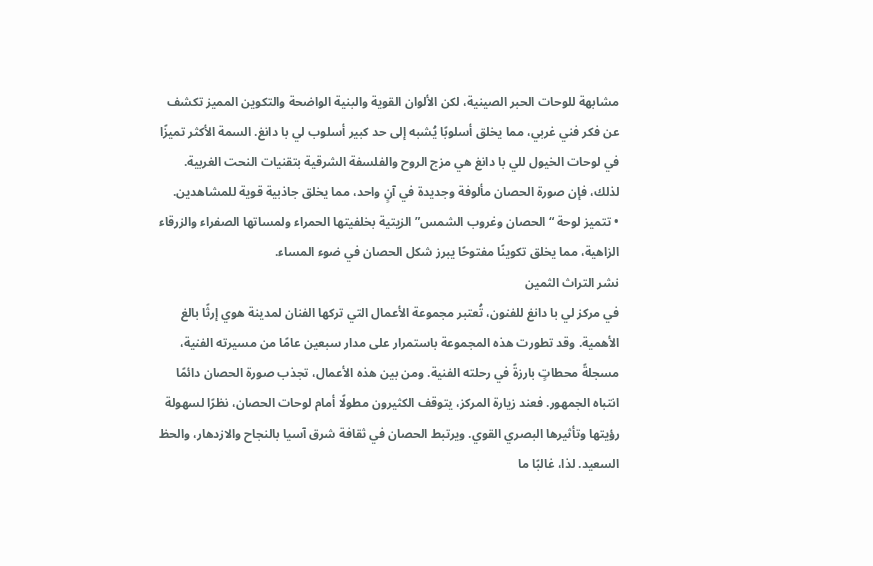مشابهة للوحات الحبر الصينية، لكن الألوان القوية والبنية الواضحة والتكوين المميز تكشف عن فكر فني غربي، مما يخلق أسلوبًا يُشبه إلى حد كبير أسلوب لي با دانغ. السمة الأكثر تميزًا في لوحات الخيول للي با دانغ هي مزج الروح والفلسفة الشرقية بتقنيات النحت الغربية. لذلك، فإن صورة الحصان مألوفة وجديدة في آنٍ واحد، مما يخلق جاذبية قوية للمشاهدين.
• تتميز لوحة “الحصان وغروب الشمس” الزيتية بخلفيتها الحمراء ولمساتها الصفراء والزرقاء الزاهية، مما يخلق تكوينًا مفتوحًا يبرز شكل الحصان في ضوء المساء.
نشر التراث الثمين
في مركز لي با دانغ للفنون، تُعتبر مجموعة الأعمال التي تركها الفنان لمدينة هوي إرثًا بالغ الأهمية. وقد تطورت هذه المجموعة باستمرار على مدار سبعين عامًا من مسيرته الفنية، مسجلةً محطاتٍ بارزةً في رحلته الفنية. ومن بين هذه الأعمال، تجذب صورة الحصان دائمًا انتباه الجمهور. فعند زيارة المركز، يتوقف الكثيرون مطولًا أمام لوحات الحصان، نظرًا لسهولة رؤيتها وتأثيرها البصري القوي. ويرتبط الحصان في ثقافة شرق آسيا بالنجاح والازدهار، والحظ السعيد. لذا، غالبًا ما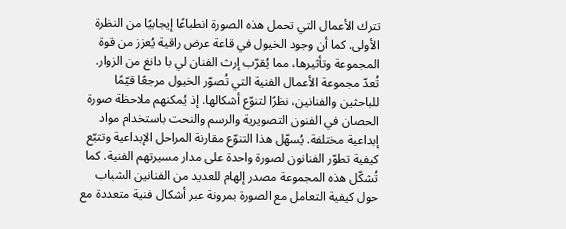تترك الأعمال التي تحمل هذه الصورة انطباعًا إيجابيًا من النظرة الأولى. كما أن وجود الخيول في قاعة عرض راقية يُعزز من قوة المجموعة وتأثيرها، مما يُقرّب إرث الفنان لي با دانغ من الزوار.
تُعدّ مجموعة الأعمال الفنية التي تُصوّر الخيول مرجعًا قيّمًا للباحثين والفنانين، نظرًا لتنوّع أشكالها. إذ يُمكنهم ملاحظة صورة الحصان في الفنون التصويرية والرسم والنحت باستخدام مواد إبداعية مختلفة. يُسهّل هذا التنوّع مقارنة المراحل الإبداعية وتتبّع كيفية تطوّر الفنانون لصورة واحدة على مدار مسيرتهم الفنية. كما تُشكّل هذه المجموعة مصدر إلهام للعديد من الفنانين الشباب حول كيفية التعامل مع الصورة بمرونة عبر أشكال فنية متعددة مع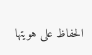الحفاظ على هويتها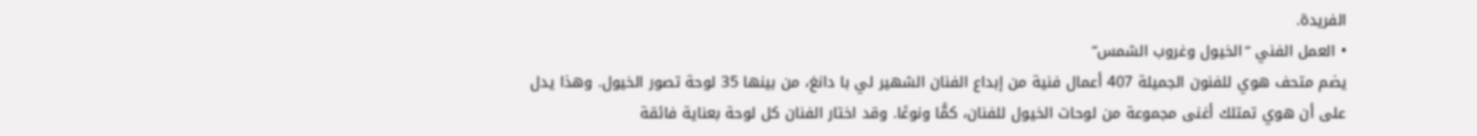الفريدة.
• العمل الفني “الخيول وغروب الشمس”
يضم متحف هوي للفنون الجميلة 407 أعمال فنية من إبداع الفنان الشهير لي با دانغ، من بينها 35 لوحة تصور الخيول. وهذا يدل على أن هوي تمتلك أغنى مجموعة من لوحات الخيول للفنان، كمًّا ونوعًا. وقد اختار الفنان كل لوحة بعناية فائقة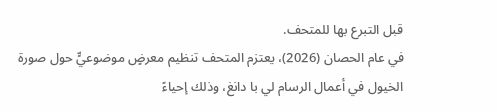قبل التبرع بها للمتحف.
في عام الحصان (2026)، يعتزم المتحف تنظيم معرضٍ موضوعيٍّ حول صورة الخيول في أعمال الرسام لي با دانغ، وذلك إحياءً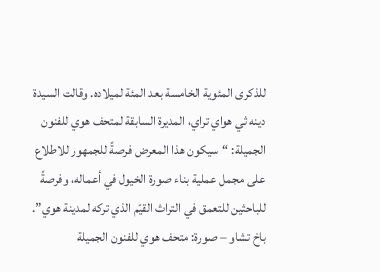للذكرى المئوية الخامسة بعد المئة لميلاده. وقالت السيدة دينه ثي هواي تراي، المديرة السابقة لمتحف هوي للفنون الجميلة: “سيكون هذا المعرض فرصةً للجمهور للاطلاع على مجمل عملية بناء صورة الخيول في أعماله، وفرصةً للباحثين للتعمق في التراث القيّم الذي تركه لمدينة هوي”.
باخ تشاو – صورة: متحف هوي للفنون الجميلة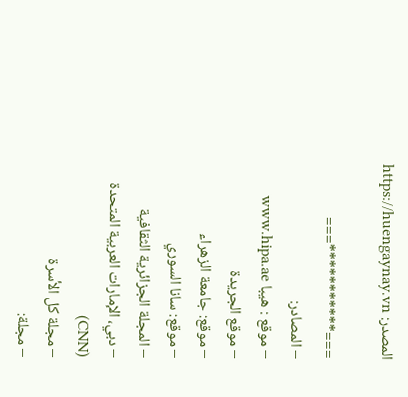المصدر: https://huengaynay.vn

===***********===
– المصادر:
– موقع : هيبا www.hipa.ae
– موقع الجريدة
– موقع: جامعة الزهراء
– موقع: سانا السوري
– المجلة الجزائرية الثقافية
– دبي، الإمارات العربية المتحدة (CNN)
– مجلة كل الأسرة
– مجلة: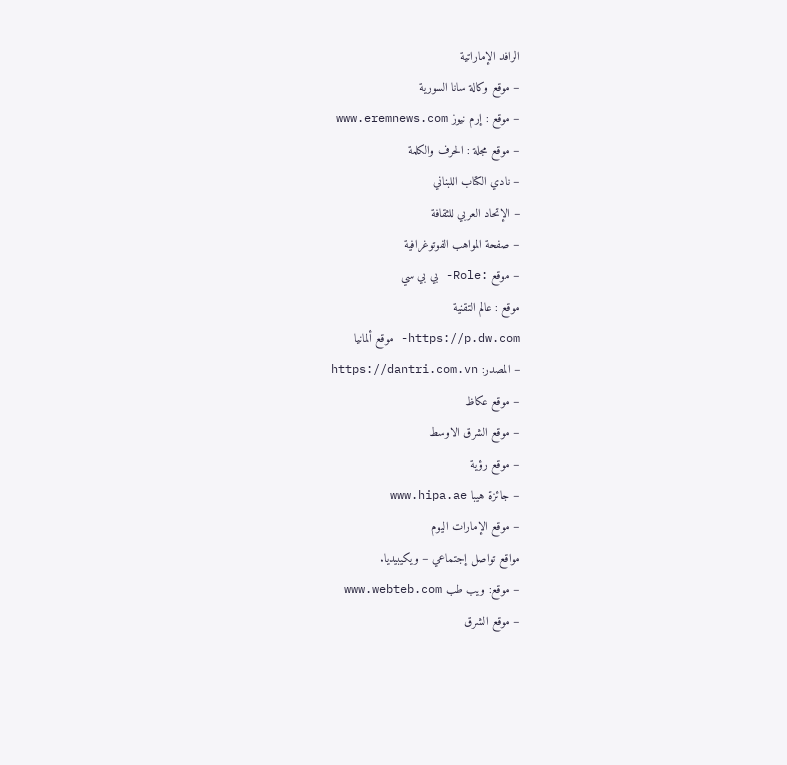الرافد الإماراتية
– موقع وكالة سانا السورية
– موقع : إرم نيوز www.eremnews.com
– موقع مجلة : الحرف والكلمة
– نادي الكتاب اللبناني
– الإتحاد العربي للثقافة
– صفحة المواهب الفوتوغرافية
– موقع :Role- بي بي سي
موقع : عالم التقنية
https://p.dw.com- موقع ألمانيا
– المصدر: https://dantri.com.vn
– موقع عكاظ
– موقع الشرق الاوسط
– موقع رؤية
– جائزة هيبا www.hipa.ae
– موقع الإمارات اليوم
مواقع تواصل إجتماعي – ويكيبيديا.
– موقع: ويب طب www.webteb.com
– موقع الشرق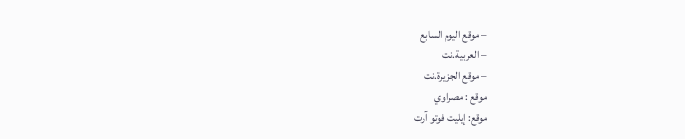– موقع اليوم السابع
– العربية.نت
– موقع الجزيرة.نت
موقع : مصراوي
موقع: إيليت فوتو آرت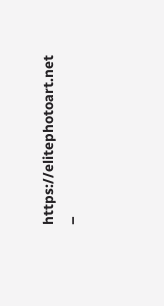https://elitephotoart.net
–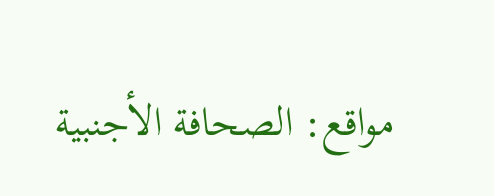مواقع: الصحافة الأجنبية